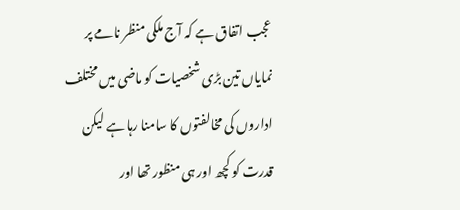عجب اتفاق ہے کہ آج ملکی منظر نامے پر نمایاں تین بڑی شخصیات کو ماضی میں مختلف اداروں کی مخالفتوں کا سامنا رہا ہے لیکن قدرت کو کچھ اور ہی منظور تھا اور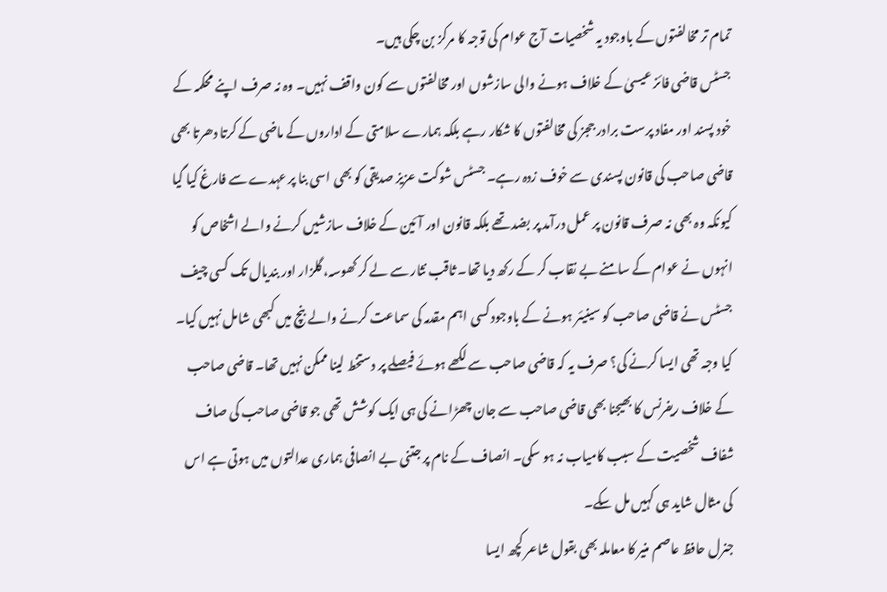تمام تر مخالفتوں کے باوجود یہ شخصیات آج عوام کی توجہ کا مرکز بن چکی ہیں۔
جسٹس قاضی فائز عیسیٰ کے خلاف ہونے والی سازشوں اور مخالفتوں سے کون واقف نہیں۔ وہ نہ صرف اپنے محکمہ کے خود پسند اور مفاد پرست برادر ججز کی مخالفتوں کا شکار رہے بلکہ ہمارے سلامتی کے اداروں کے ماضی کے کرتا دھرتا بھی قاضی صاحب کی قانون پسندی سے خوف زدہ رہے۔ جسٹس شوکت عزیز صدیقی کو بھی اسی بنا پر عہدے سے فارغ کیا گیا کیونکہ وہ بھی نہ صرف قانون پر عمل درآمد پر بضد تھے بلکہ قانون اور آئین کے خلاف سازشیں کرنے والے اشخاص کو انہوں نے عوام کے سامنے بے نقاب کر کے رکھ دیا تھا۔ ثاقب نثار سے لے کر کھوسہ، گلزار اور بندیال تک کسی چیف جسٹس نے قاضی صاحب کو سینیئر ہونے کے باوجود کسی اہم مقدمہ کی سماعت کرنے والے بنچ میں کبھی شامل نہیں کیا۔ کیا وجہ تھی ایسا کرنے کی؟ صرف یہ کہ قاضی صاحب سے لکھے ہوئے فیصلے پر دستخط لینا ممکن نہیں تھا۔ قاضی صاحب کے خلاف ریفرنس کا بھیجنا بھی قاضی صاحب سے جان چھڑانے کی ہی ایک کوشش تھی جو قاضی صاحب کی صاف شفاف شخصیت کے سبب کامیاب نہ ہو سکی۔ انصاف کے نام پر جتنی بے انصافی ہماری عدالتوں میں ہوتی ہے اس کی مثال شاید ہی کہیں مل سکے۔
جنرل حافظ عاصم منیر کا معاملہ بھی بقول شاعر کچھ ایسا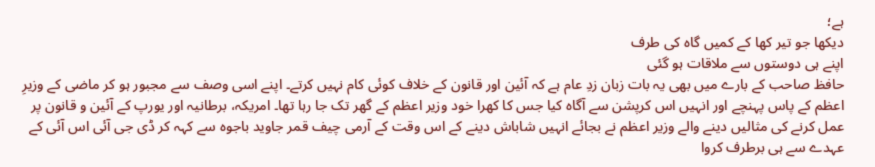ہے؛
دیکھا جو تیر کھا کے کمیں گاہ کی طرف
اپنے ہی دوستوں سے ملاقات ہو گئی
حافظ صاحب کے بارے میں بھی یہ بات زبان زدِ عام ہے کہ آئین اور قانون کے خلاف کوئی کام نہیں کرتے۔ اپنے اسی وصف سے مجبور ہو کر ماضی کے وزیرِ اعظم کے پاس پہنچے اور انہیں اس کرپشن سے آگاہ کیا جس کا کھرا خود وزیر اعظم کے گھر تک جا رہا تھا۔ امریکہ، برطانیہ اور یورپ کے آئین و قانون پر عمل کرنے کی مثالیں دینے والے وزیر اعظم نے بجائے انہیں شاباش دینے کے اس وقت کے آرمی چیف قمر جاوید باجوہ سے کہہ کر ڈی جی آئی اس آئی کے عہدے سے ہی برطرف کروا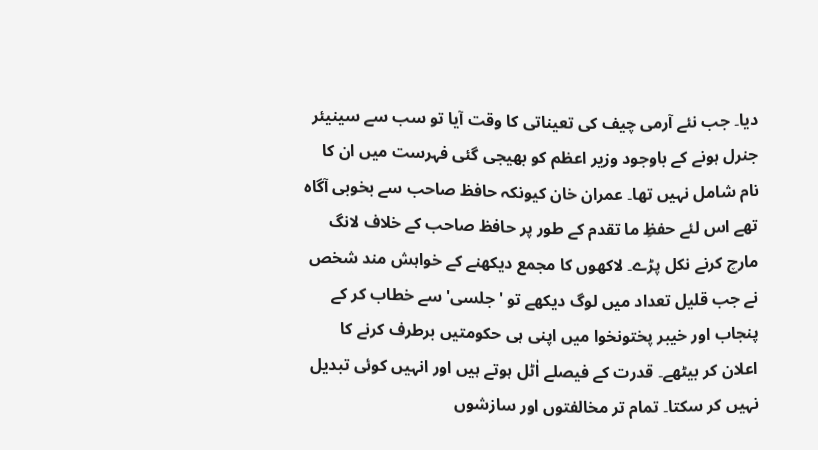دیا۔ جب نئے آرمی چیف کی تعیناتی کا وقت آیا تو سب سے سینیئر جنرل ہونے کے باوجود وزیر اعظم کو بھیجی گئی فہرست میں ان کا نام شامل نہیں تھا۔ عمران خان کیونکہ حافظ صاحب سے بخوبی آگاہ تھے اس لئے حفظِ ما تقدم کے طور پر حافظ صاحب کے خلاف لانگ مارچ کرنے نکل پڑے۔ لاکھوں کا مجمع دیکھنے کے خواہش مند شخص نے جب قلیل تعداد میں لوگ دیکھے تو 'جلسی' سے خطاب کر کے پنجاب اور خیبر پختونخوا میں اپنی ہی حکومتیں برطرف کرنے کا اعلان کر بیٹھے۔ قدرت کے فیصلے اٰٹل ہوتے ہیں اور انہیں کوئی تبدیل نہیں کر سکتا۔ تمام تر مخالفتوں اور سازشوں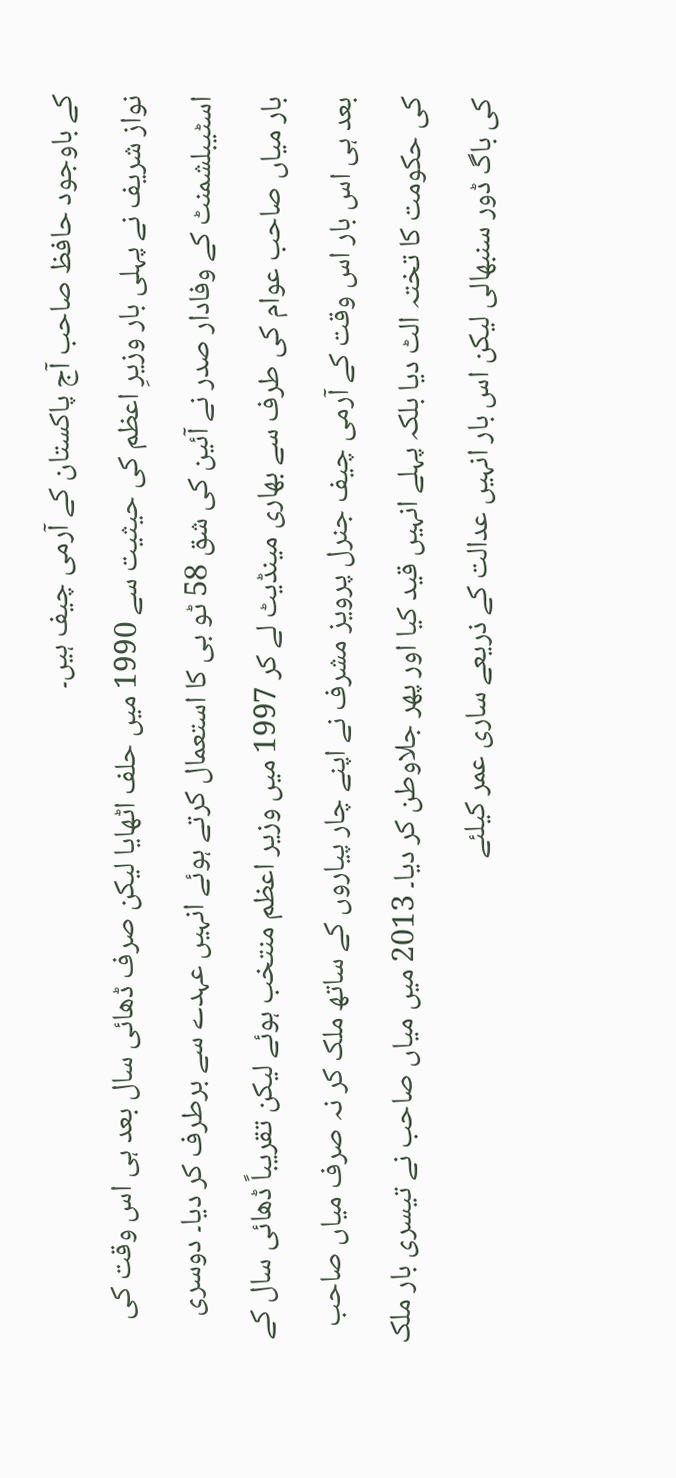کے باوجود حافظ صاحب آج پاکستان کے آرمی چیف ہیں۔
نواز شریف نے پہلی بار وزیرِ اعظم کی حیثیت سے 1990 میں حلف اٹھایا لیکن صرف ڈھائی سال بعد ہی اس وقت کی اسٹیبلشمنٹ کے وفادار صدر نے آئین کی شق 58 ٹو بی کا استعمال کرتے ہوئے انہیں عہدے سے برطرف کر دیا۔ دوسری بار میاں صاحب عوام کی طرف سے بھاری مینڈیٹ لے کر 1997 میں وزیر اعظم منتخب ہوئے لیکن تقریباً ڈھائی سال کے بعد ہی اس بار اس وقت کے آرمی چیف جنرل پرویز مشرف نے اپنے چار پیاروں کے ساتھ ملک کر نہ صرف میاں صاحب کی حکومت کا تختہ الٹ دیا بلکہ پہلے انہیں قید کیا اور پھر جلاوطن کر دیا۔ 2013 میں میاں صاحب نے تیسری بار ملک کی باگ ڈور سنبھالی لیکن اس بار انہیں عدالت کے ذریعے ساری عمر کیلئے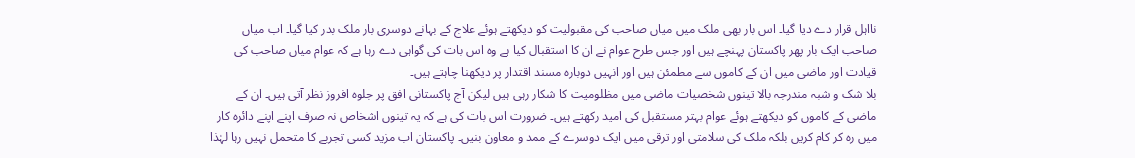نااہل قرار دے دیا گیا۔ اس بار بھی ملک میں میاں صاحب کی مقبولیت کو دیکھتے ہوئے علاج کے بہانے دوسری بار ملک بدر کیا گیا۔ اب میاں صاحب ایک بار پھر پاکستان پہنچے ہیں اور جس طرح عوام نے ان کا استقبال کیا ہے وہ اس بات کی گواہی دے رہا ہے کہ عوام میاں صاحب کی قیادت اور ماضی میں ان کے کاموں سے مطمئن ہیں اور انہیں دوبارہ مسند اقتدار پر دیکھنا چاہتے ہیں۔
بلا شک و شبہ مندرجہ بالا تینوں شخصیات ماضی میں مظلومیت کا شکار رہی ہیں لیکن آج پاکستانی افق پر جلوہ افروز نظر آتی ہیں۔ ان کے ماضی کے کاموں کو دیکھتے ہوئے عوام بہتر مستقبل کی امید رکھتے ہیں۔ ضرورت اس بات کی ہے کہ یہ تینوں اشخاص نہ صرف اپنے اپنے دائرہ کار میں رہ کر کام کریں بلکہ ملک کی سلامتی اور ترقی میں ایک دوسرے کے ممد و معاون بنیں۔ پاکستان اب مزید کسی تجربے کا متحمل نہیں رہا لہٰذا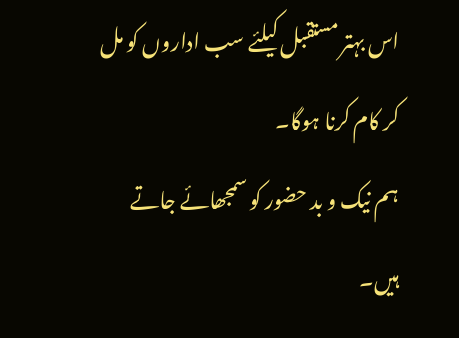اس بہتر مستقبل کیلئے سب اداروں کو مل کر کام کرنا ہوگا۔
ہم نیک و بد حضور کو سمجھائے جاتے ہیں۔